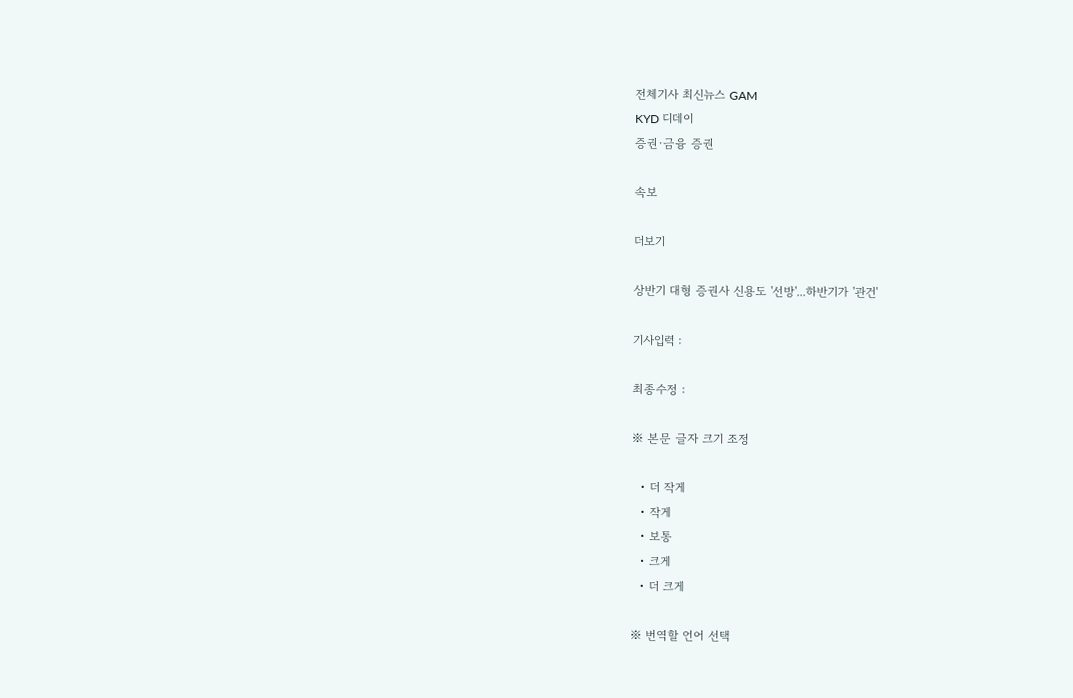전체기사 최신뉴스 GAM
KYD 디데이
증권·금융 증권

속보

더보기

상반기 대형 증권사 신용도 '선방'...하반기가 '관건'

기사입력 :

최종수정 :

※ 본문 글자 크기 조정

  • 더 작게
  • 작게
  • 보통
  • 크게
  • 더 크게

※ 번역할 언어 선택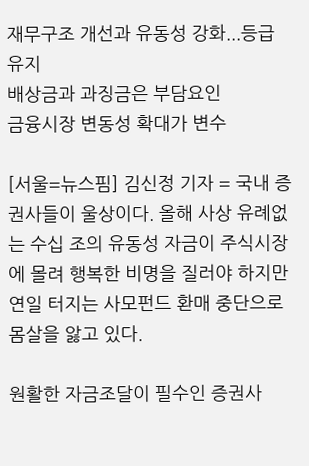재무구조 개선과 유동성 강화...등급 유지
배상금과 과징금은 부담요인
금융시장 변동성 확대가 변수

[서울=뉴스핌] 김신정 기자 = 국내 증권사들이 울상이다. 올해 사상 유례없는 수십 조의 유동성 자금이 주식시장에 몰려 행복한 비명을 질러야 하지만 연일 터지는 사모펀드 환매 중단으로 몸살을 앓고 있다.

원활한 자금조달이 필수인 증권사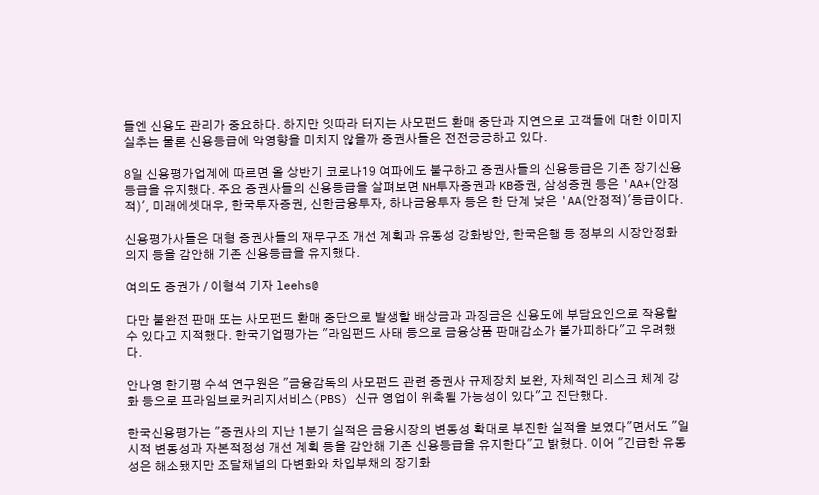들엔 신용도 관리가 중요하다. 하지만 잇따라 터지는 사모펀드 환매 중단과 지연으로 고객들에 대한 이미지 실추는 물론 신용등급에 악영향을 미치지 않을까 증권사들은 전전긍긍하고 있다.

8일 신용평가업계에 따르면 올 상반기 코로나19 여파에도 불구하고 증권사들의 신용등급은 기존 장기신용등급을 유지했다. 주요 증권사들의 신용등급을 살펴보면 NH투자증권과 KB증권, 삼성증권 등은 'AA+(안정적)', 미래에셋대우, 한국투자증권, 신한금융투자, 하나금융투자 등은 한 단계 낮은 'AA(안정적)'등급이다.

신용평가사들은 대형 증권사들의 재무구조 개선 계획과 유동성 강화방안, 한국은행 등 정부의 시장안정화 의지 등을 감안해 기존 신용등급을 유지했다.

여의도 증권가 / 이형석 기자 leehs@

다만 불완전 판매 또는 사모펀드 환매 중단으로 발생할 배상금과 과징금은 신용도에 부담요인으로 작용할 수 있다고 지적했다. 한국기업평가는 "라임펀드 사태 등으로 금융상품 판매감소가 불가피하다"고 우려했다.

안나영 한기평 수석 연구원은 "금융감독의 사모펀드 관련 증권사 규제장치 보완, 자체적인 리스크 체계 강화 등으로 프라임브로커리지서비스(PBS) 신규 영업이 위축될 가능성이 있다"고 진단했다.

한국신용평가는 "증권사의 지난 1분기 실적은 금융시장의 변동성 확대로 부진한 실적을 보였다"면서도 "일시적 변동성과 자본적정성 개선 계획 등을 감안해 기존 신용등급을 유지한다"고 밝혔다. 이어 "긴급한 유동성은 해소됐지만 조달채널의 다변화와 차입부채의 장기화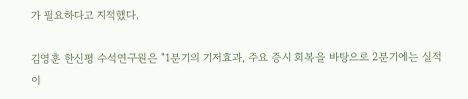가 필요하다고 지적했다.

김영훈 한신평 수석연구원은 "1분기의 기저효과, 주요 증시 회복을 바탕으로 2분기에는 실적이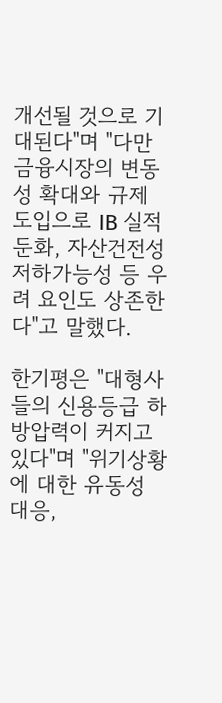개선될 것으로 기대된다"며 "다만 금융시장의 변동성 확대와 규제 도입으로 IB 실적둔화, 자산건전성 저하가능성 등 우려 요인도 상존한다"고 말했다.

한기평은 "대형사들의 신용등급 하방압력이 커지고 있다"며 "위기상황에 대한 유동성 대응,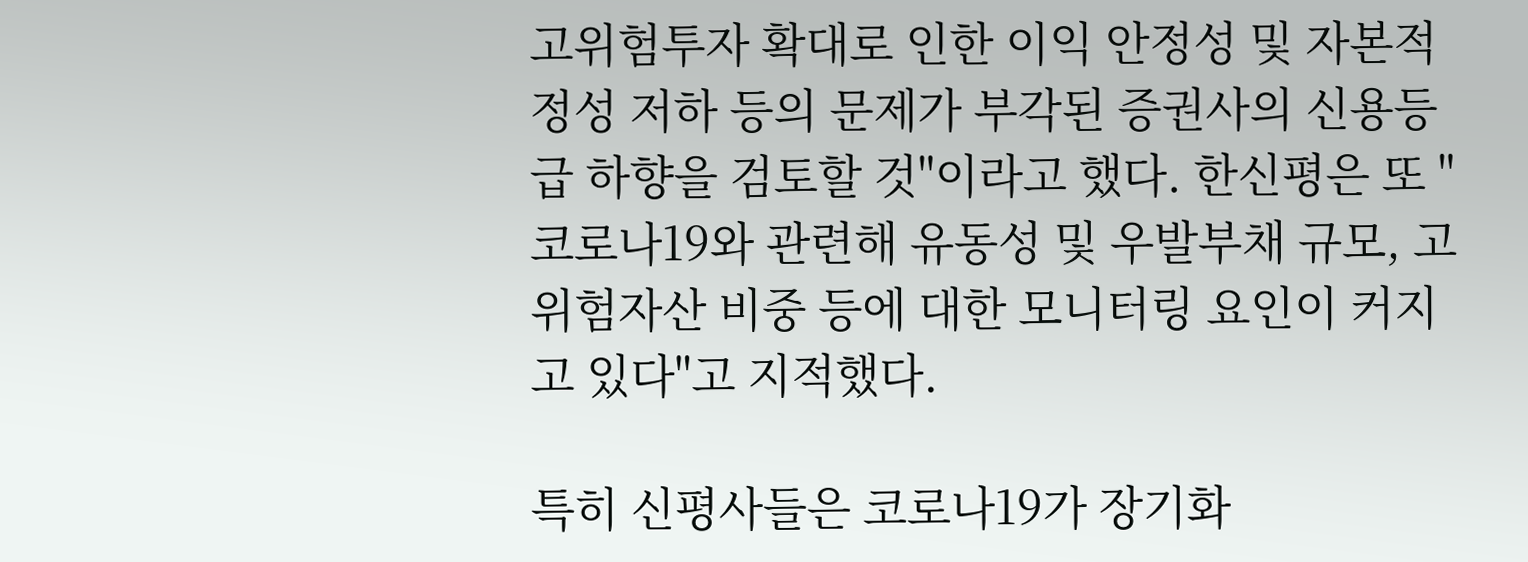고위험투자 확대로 인한 이익 안정성 및 자본적정성 저하 등의 문제가 부각된 증권사의 신용등급 하향을 검토할 것"이라고 했다. 한신평은 또 "코로나19와 관련해 유동성 및 우발부채 규모, 고위험자산 비중 등에 대한 모니터링 요인이 커지고 있다"고 지적했다.

특히 신평사들은 코로나19가 장기화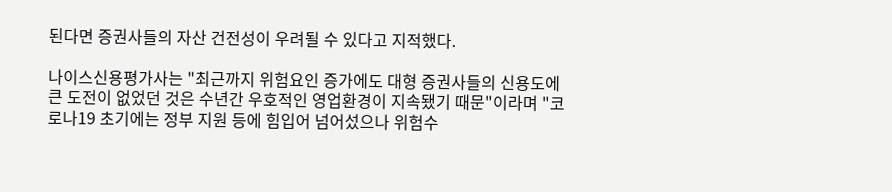된다면 증권사들의 자산 건전성이 우려될 수 있다고 지적했다.

나이스신용평가사는 "최근까지 위험요인 증가에도 대형 증권사들의 신용도에 큰 도전이 없었던 것은 수년간 우호적인 영업환경이 지속됐기 때문"이라며 "코로나19 초기에는 정부 지원 등에 힘입어 넘어섰으나 위험수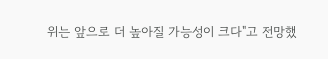위는 앞으로 더 높아질 가능성이 크다"고 전망했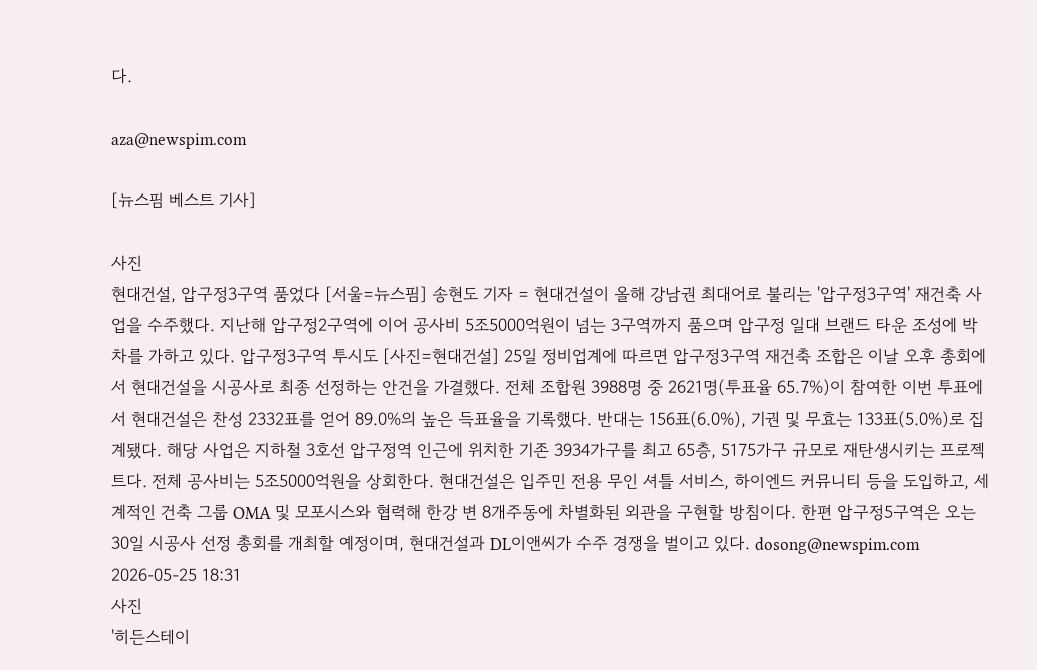다.

aza@newspim.com

[뉴스핌 베스트 기사]

사진
현대건설, 압구정3구역 품었다 [서울=뉴스핌] 송현도 기자 = 현대건설이 올해 강남권 최대어로 불리는 '압구정3구역' 재건축 사업을 수주했다. 지난해 압구정2구역에 이어 공사비 5조5000억원이 넘는 3구역까지 품으며 압구정 일대 브랜드 타운 조성에 박차를 가하고 있다. 압구정3구역 투시도 [사진=현대건설] 25일 정비업계에 따르면 압구정3구역 재건축 조합은 이날 오후 총회에서 현대건설을 시공사로 최종 선정하는 안건을 가결했다. 전체 조합원 3988명 중 2621명(투표율 65.7%)이 참여한 이번 투표에서 현대건설은 찬성 2332표를 얻어 89.0%의 높은 득표율을 기록했다. 반대는 156표(6.0%), 기권 및 무효는 133표(5.0%)로 집계됐다. 해당 사업은 지하철 3호선 압구정역 인근에 위치한 기존 3934가구를 최고 65층, 5175가구 규모로 재탄생시키는 프로젝트다. 전체 공사비는 5조5000억원을 상회한다. 현대건설은 입주민 전용 무인 셔틀 서비스, 하이엔드 커뮤니티 등을 도입하고, 세계적인 건축 그룹 OMA 및 모포시스와 협력해 한강 변 8개주동에 차별화된 외관을 구현할 방침이다. 한편 압구정5구역은 오는 30일 시공사 선정 총회를 개최할 예정이며, 현대건설과 DL이앤씨가 수주 경쟁을 벌이고 있다. dosong@newspim.com 2026-05-25 18:31
사진
'히든스테이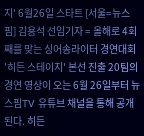지' 6월26일 스타트 [서울=뉴스핌] 김용석 선임기자 = 올해로 4회째를 맞는 싱어송라이터 경연대회 '히든 스테이지' 본선 진출 20팀의 경연 영상이 오는 6월 26일부터 뉴스핌TV 유튜브 채널을 통해 공개된다. 히든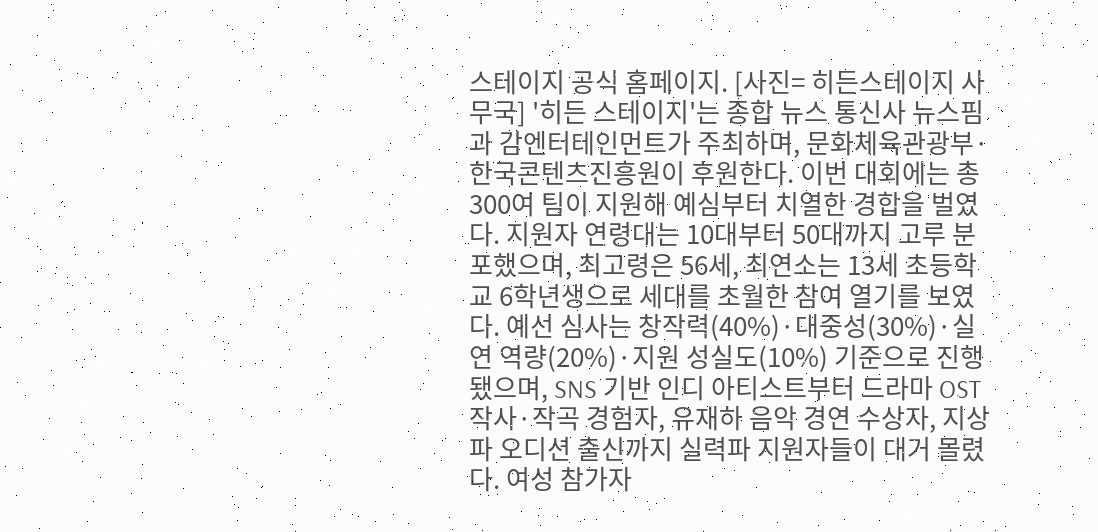스테이지 공식 홈페이지. [사진= 히든스테이지 사무국] '히든 스테이지'는 종합 뉴스 통신사 뉴스핌과 감엔터테인먼트가 주최하며, 문화체육관광부·한국콘텐츠진흥원이 후원한다. 이번 대회에는 총 300여 팀이 지원해 예심부터 치열한 경합을 벌였다. 지원자 연령대는 10대부터 50대까지 고루 분포했으며, 최고령은 56세, 최연소는 13세 초등학교 6학년생으로 세대를 초월한 참여 열기를 보였다. 예선 심사는 창작력(40%)·대중성(30%)·실연 역량(20%)·지원 성실도(10%) 기준으로 진행됐으며, SNS 기반 인디 아티스트부터 드라마 OST 작사·작곡 경험자, 유재하 음악 경연 수상자, 지상파 오디션 출신까지 실력파 지원자들이 대거 몰렸다. 여성 참가자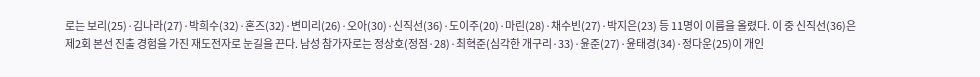로는 보리(25)·김나라(27)·박희수(32)·혼즈(32)·변미리(26)·오아(30)·신직선(36)·도이주(20)·마린(28)·채수빈(27)·박지은(23) 등 11명이 이름을 올렸다. 이 중 신직선(36)은 제2회 본선 진출 경험을 가진 재도전자로 눈길을 끈다. 남성 참가자로는 정상호(정점·28)·최혁준(심각한 개구리·33)·윤준(27)·윤태경(34)·정다운(25)이 개인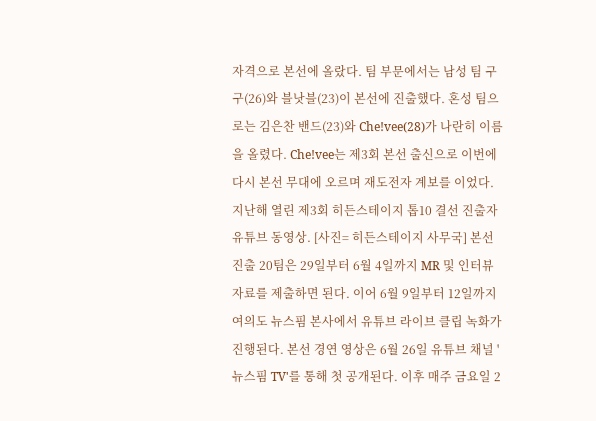자격으로 본선에 올랐다. 팀 부문에서는 남성 팀 구구(26)와 블낫블(23)이 본선에 진출했다. 혼성 팀으로는 김은찬 밴드(23)와 Che!vee(28)가 나란히 이름을 올렸다. Che!vee는 제3회 본선 출신으로 이번에 다시 본선 무대에 오르며 재도전자 계보를 이었다. 지난해 열린 제3회 히든스테이지 톱10 결선 진출자 유튜브 동영상. [사진= 히든스테이지 사무국] 본선 진출 20팀은 29일부터 6월 4일까지 MR 및 인터뷰 자료를 제출하면 된다. 이어 6월 9일부터 12일까지 여의도 뉴스핌 본사에서 유튜브 라이브 클립 녹화가 진행된다. 본선 경연 영상은 6월 26일 유튜브 채널 '뉴스핌 TV'를 통해 첫 공개된다. 이후 매주 금요일 2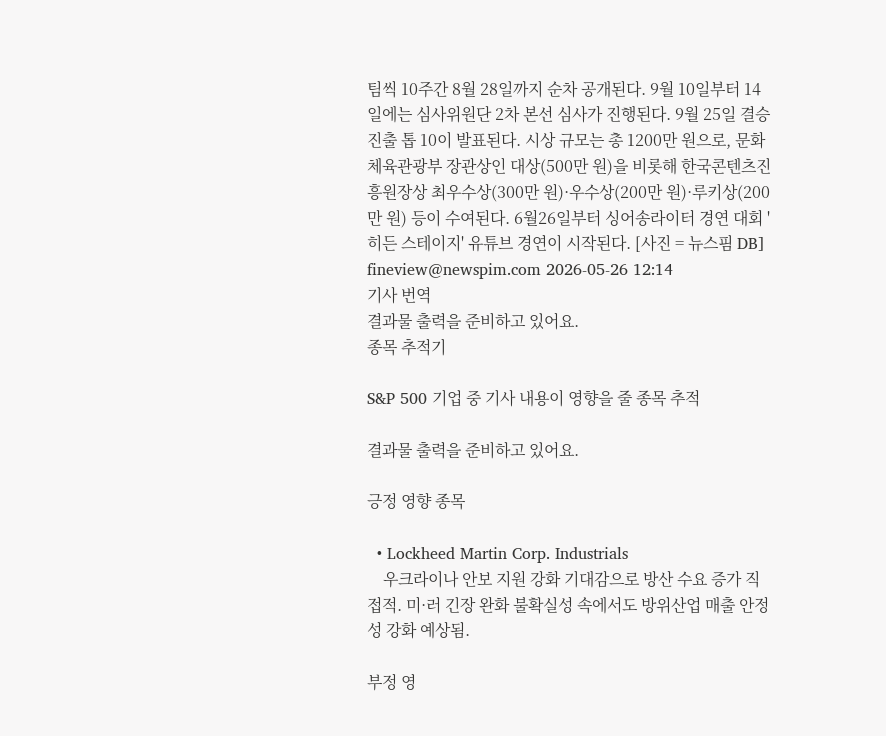팀씩 10주간 8월 28일까지 순차 공개된다. 9월 10일부터 14일에는 심사위원단 2차 본선 심사가 진행된다. 9월 25일 결승 진출 톱 10이 발표된다. 시상 규모는 총 1200만 원으로, 문화체육관광부 장관상인 대상(500만 원)을 비롯해 한국콘텐츠진흥원장상 최우수상(300만 원)·우수상(200만 원)·루키상(200만 원) 등이 수여된다. 6월26일부터 싱어송라이터 경연 대회 '히든 스테이지' 유튜브 경연이 시작된다. [사진 = 뉴스핌 DB] fineview@newspim.com 2026-05-26 12:14
기사 번역
결과물 출력을 준비하고 있어요.
종목 추적기

S&P 500 기업 중 기사 내용이 영향을 줄 종목 추적

결과물 출력을 준비하고 있어요.

긍정 영향 종목

  • Lockheed Martin Corp. Industrials
    우크라이나 안보 지원 강화 기대감으로 방산 수요 증가 직접적. 미·러 긴장 완화 불확실성 속에서도 방위산업 매출 안정성 강화 예상됨.

부정 영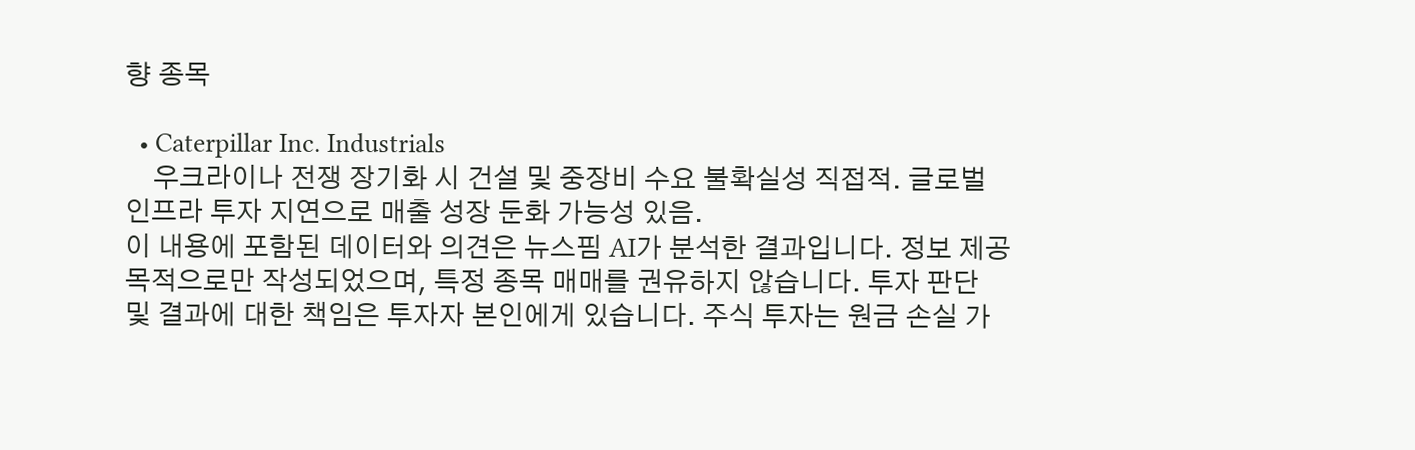향 종목

  • Caterpillar Inc. Industrials
    우크라이나 전쟁 장기화 시 건설 및 중장비 수요 불확실성 직접적. 글로벌 인프라 투자 지연으로 매출 성장 둔화 가능성 있음.
이 내용에 포함된 데이터와 의견은 뉴스핌 AI가 분석한 결과입니다. 정보 제공 목적으로만 작성되었으며, 특정 종목 매매를 권유하지 않습니다. 투자 판단 및 결과에 대한 책임은 투자자 본인에게 있습니다. 주식 투자는 원금 손실 가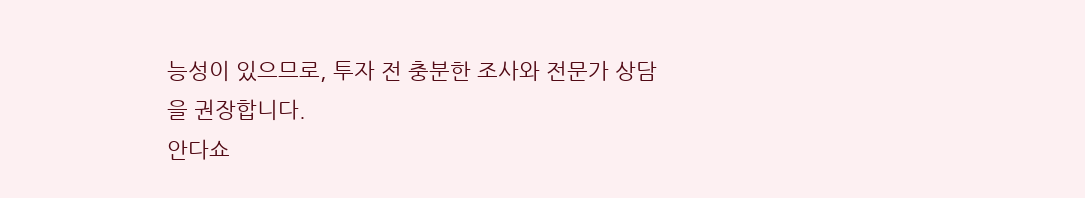능성이 있으므로, 투자 전 충분한 조사와 전문가 상담을 권장합니다.
안다쇼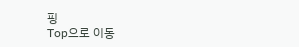핑
Top으로 이동